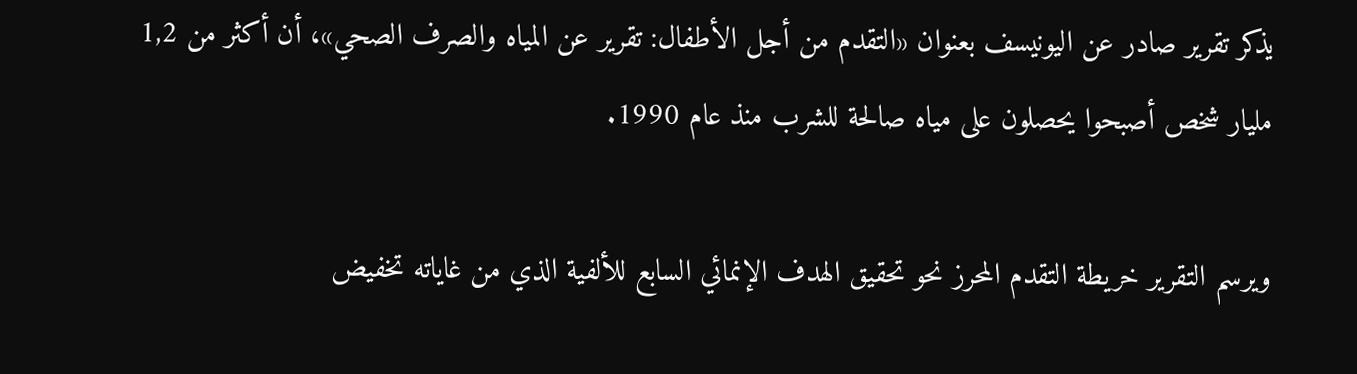يذكر تقرير صادر عن اليونيسف بعنوان «التقدم من أجل الأطفال: تقرير عن المياه والصرف الصحي»، أن أكثر من 1,2 مليار شخص أصبحوا يحصلون على مياه صالحة للشرب منذ عام 1990.

ويرسم التقرير خريطة التقدم المحرز نحو تحقيق الهدف الإنمائي السابع للألفية الذي من غاياته تخفيض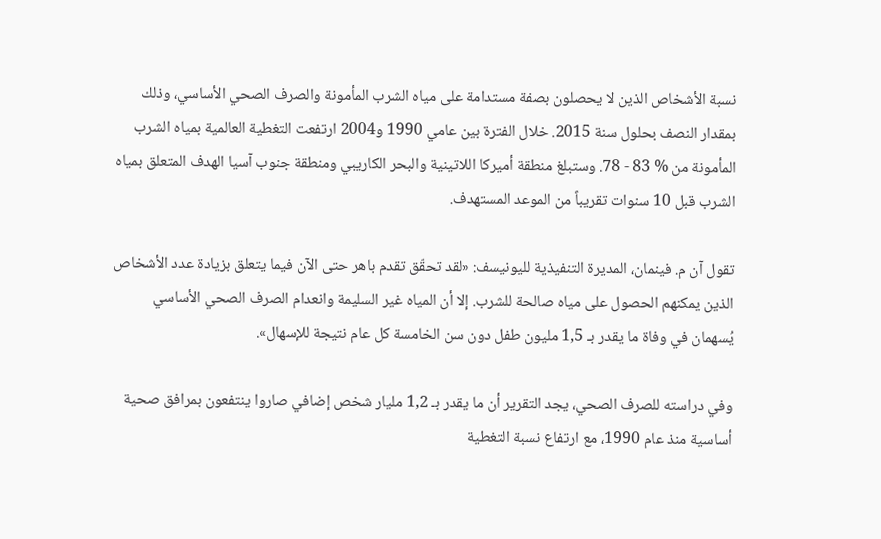نسبة الأشخاص الذين لا يحصلون بصفة مستدامة على مياه الشرب المأمونة والصرف الصحي الأساسي، وذلك بمقدار النصف بحلول سنة 2015. خلال الفترة بين عامي 1990 و2004 ارتفعت التغطية العالمية بمياه الشرب المأمونة من % 83 - 78. وستبلغ منطقة أميركا اللاتينية والبحر الكاريبي ومنطقة جنوب آسيا الهدف المتعلق بمياه الشرب قبل 10 سنوات تقريباً من الموعد المستهدف.

تقول آن م. فينمان، المديرة التنفيذية لليونيسف: «لقد تحقّق تقدم باهر حتى الآن فيما يتعلق بزيادة عدد الأشخاص الذين يمكنهم الحصول على مياه صالحة للشرب. إلا أن المياه غير السليمة وانعدام الصرف الصحي الأساسي يُسهمان في وفاة ما يقدر بـ 1,5 مليون طفل دون سن الخامسة كل عام نتيجة للإسهال».

وفي دراسته للصرف الصحي، يجد التقرير أن ما يقدر بـ 1,2 مليار شخص إضافي صاروا ينتفعون بمرافق صحية أساسية منذ عام 1990، مع ارتفاع نسبة التغطية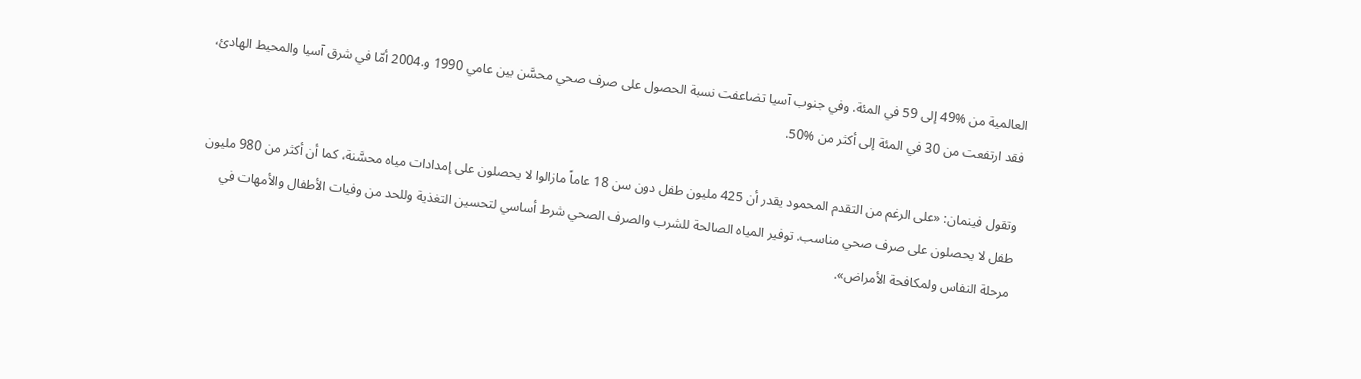العالمية من %49 إلى 59 في المئة. وفي جنوب آسيا تضاعفت نسبة الحصول على صرف صحي محسَّن بين عامي 1990 و.2004 أمّا في شرق آسيا والمحيط الهادئ، فقد ارتفعت من 30 في المئة إلى أكثر من %50.

وتقول فينمان: «على الرغم من التقدم المحمود يقدر أن 425 مليون طفل دون سن 18 عاماً مازالوا لا يحصلون على إمدادات مياه محسَّنة، كما أن أكثر من 980 مليون طفل لا يحصلون على صرف صحي مناسب. توفير المياه الصالحة للشرب والصرف الصحي شرط أساسي لتحسين التغذية وللحد من وفيات الأطفال والأمهات في مرحلة النفاس ولمكافحة الأمراض».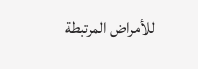للأمراض المرتبطة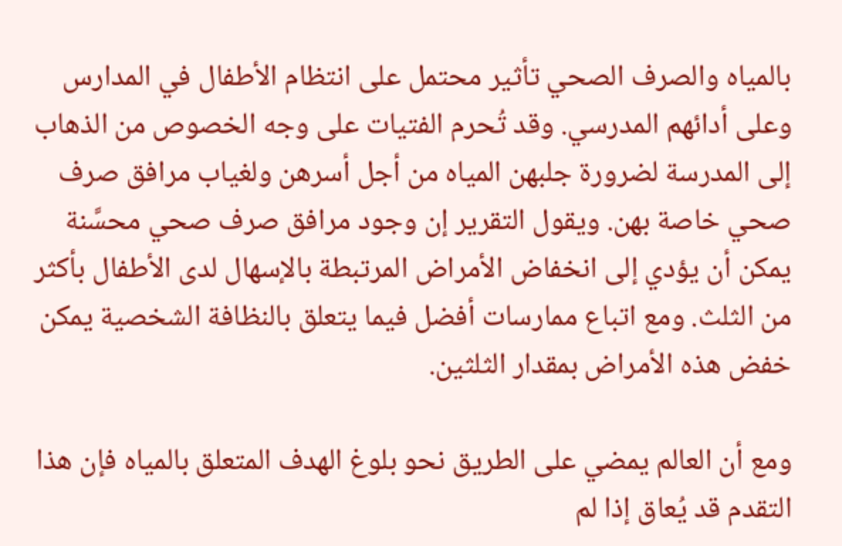بالمياه والصرف الصحي تأثير محتمل على انتظام الأطفال في المدارس وعلى أدائهم المدرسي. وقد تُحرم الفتيات على وجه الخصوص من الذهاب إلى المدرسة لضرورة جلبهن المياه من أجل أسرهن ولغياب مرافق صرف صحي خاصة بهن. ويقول التقرير إن وجود مرافق صرف صحي محسَّنة يمكن أن يؤدي إلى انخفاض الأمراض المرتبطة بالإسهال لدى الأطفال بأكثر من الثلث. ومع اتباع ممارسات أفضل فيما يتعلق بالنظافة الشخصية يمكن خفض هذه الأمراض بمقدار الثلثين.

ومع أن العالم يمضي على الطريق نحو بلوغ الهدف المتعلق بالمياه فإن هذا التقدم قد يُعاق إذا لم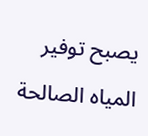يصبح توفير المياه الصالحة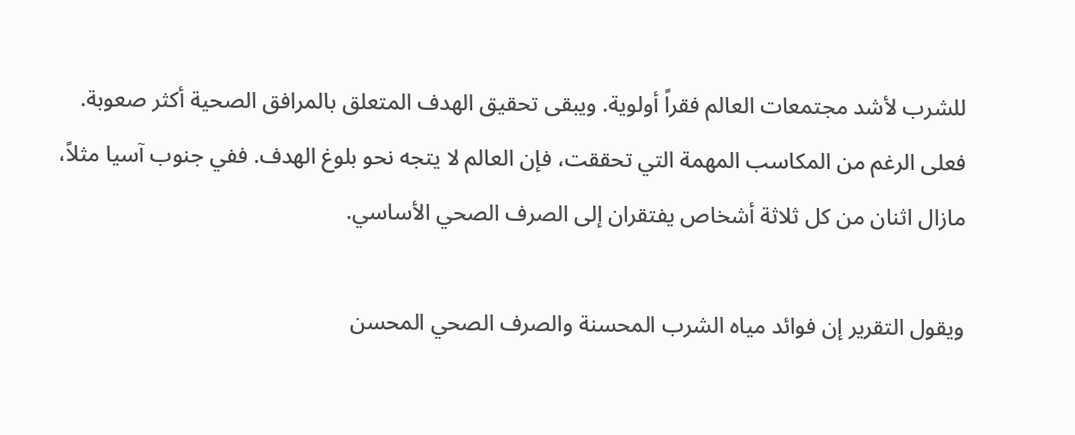للشرب لأشد مجتمعات العالم فقراً أولوية. ويبقى تحقيق الهدف المتعلق بالمرافق الصحية أكثر صعوبة. فعلى الرغم من المكاسب المهمة التي تحققت، فإن العالم لا يتجه نحو بلوغ الهدف. ففي جنوب آسيا مثلاً، مازال اثنان من كل ثلاثة أشخاص يفتقران إلى الصرف الصحي الأساسي.

ويقول التقرير إن فوائد مياه الشرب المحسنة والصرف الصحي المحسن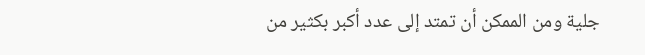جلية ومن الممكن أن تمتد إلى عدد أكبر بكثير من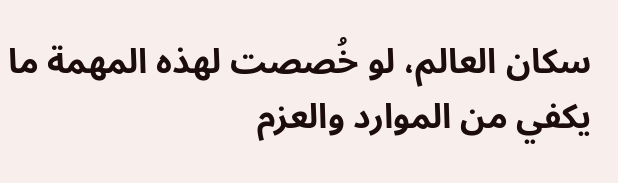سكان العالم، لو خُصصت لهذه المهمة ما يكفي من الموارد والعزم